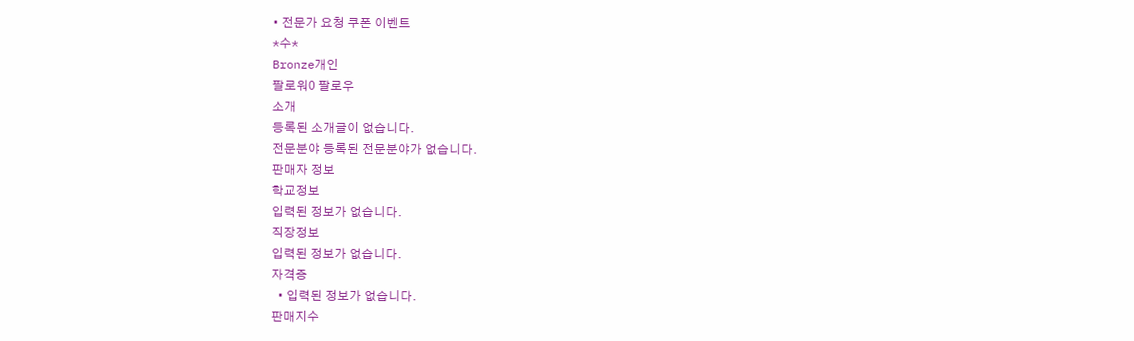• 전문가 요청 쿠폰 이벤트
*수*
Bronze개인
팔로워0 팔로우
소개
등록된 소개글이 없습니다.
전문분야 등록된 전문분야가 없습니다.
판매자 정보
학교정보
입력된 정보가 없습니다.
직장정보
입력된 정보가 없습니다.
자격증
  • 입력된 정보가 없습니다.
판매지수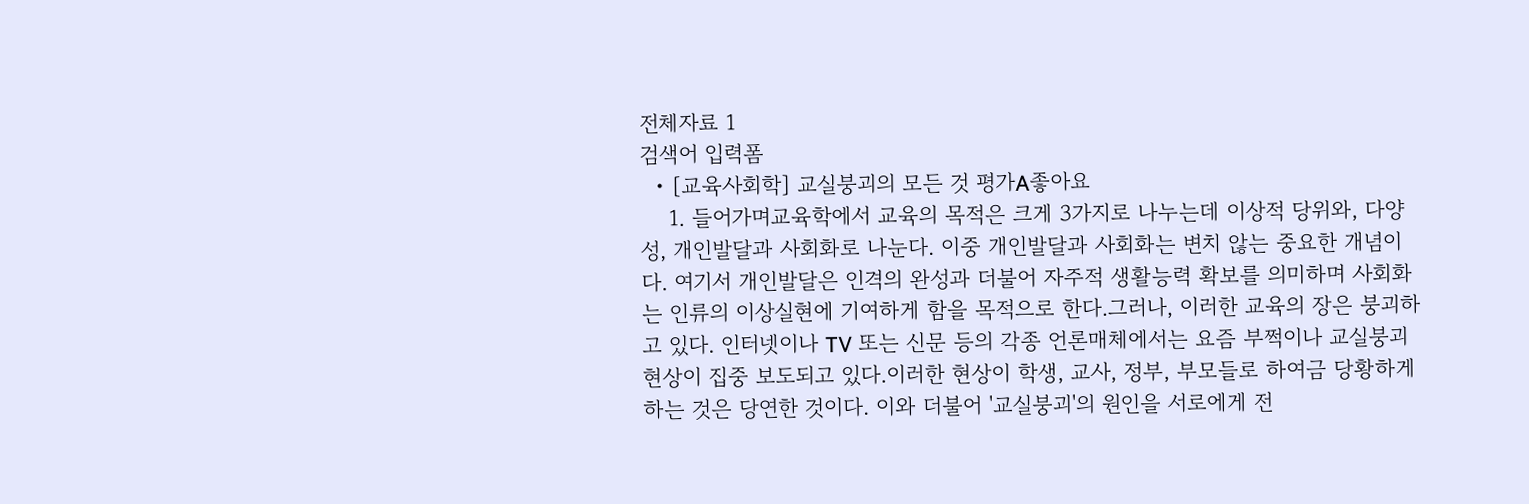전체자료 1
검색어 입력폼
  • [교육사회학] 교실붕괴의 모든 것 평가A좋아요
    1. 들어가며교육학에서 교육의 목적은 크게 3가지로 나누는데 이상적 당위와, 다양성, 개인발달과 사회화로 나눈다. 이중 개인발달과 사회화는 변치 않는 중요한 개념이다. 여기서 개인발달은 인격의 완성과 더불어 자주적 생활능력 확보를 의미하며 사회화는 인류의 이상실현에 기여하게 함을 목적으로 한다.그러나, 이러한 교육의 장은 붕괴하고 있다. 인터넷이나 TV 또는 신문 등의 각종 언론매체에서는 요즘 부쩍이나 교실붕괴 현상이 집중 보도되고 있다.이러한 현상이 학생, 교사, 정부, 부모들로 하여금 당황하게 하는 것은 당연한 것이다. 이와 더불어 '교실붕괴'의 원인을 서로에게 전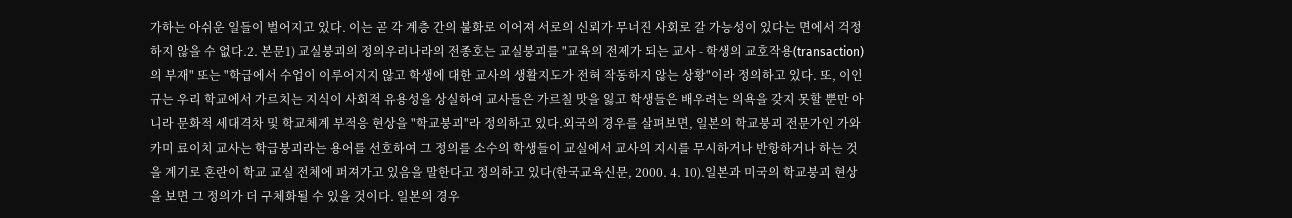가하는 아쉬운 일들이 벌어지고 있다. 이는 곧 각 계층 간의 불화로 이어져 서로의 신뢰가 무너진 사회로 갈 가능성이 있다는 면에서 걱정하지 않을 수 없다.2. 본문1) 교실붕괴의 정의우리나라의 전종호는 교실붕괴를 "교육의 전제가 되는 교사 - 학생의 교호작용(transaction)의 부재" 또는 "학급에서 수업이 이루어지지 않고 학생에 대한 교사의 생활지도가 전혀 작동하지 않는 상황"이라 정의하고 있다. 또, 이인규는 우리 학교에서 가르치는 지식이 사회적 유용성을 상실하여 교사들은 가르칠 맛을 잃고 학생들은 배우려는 의욕을 갖지 못할 뿐만 아니라 문화적 세대격차 및 학교체계 부적응 현상을 "학교붕괴"라 정의하고 있다.외국의 경우를 살펴보면, 일본의 학교붕괴 전문가인 가와카미 료이치 교사는 학급붕괴라는 용어를 선호하여 그 정의를 소수의 학생들이 교실에서 교사의 지시를 무시하거나 반항하거나 하는 것을 계기로 혼란이 학교 교실 전체에 퍼져가고 있음을 말한다고 정의하고 있다(한국교육신문, 2000. 4. 10).일본과 미국의 학교붕괴 현상을 보면 그 정의가 더 구체화될 수 있을 것이다. 일본의 경우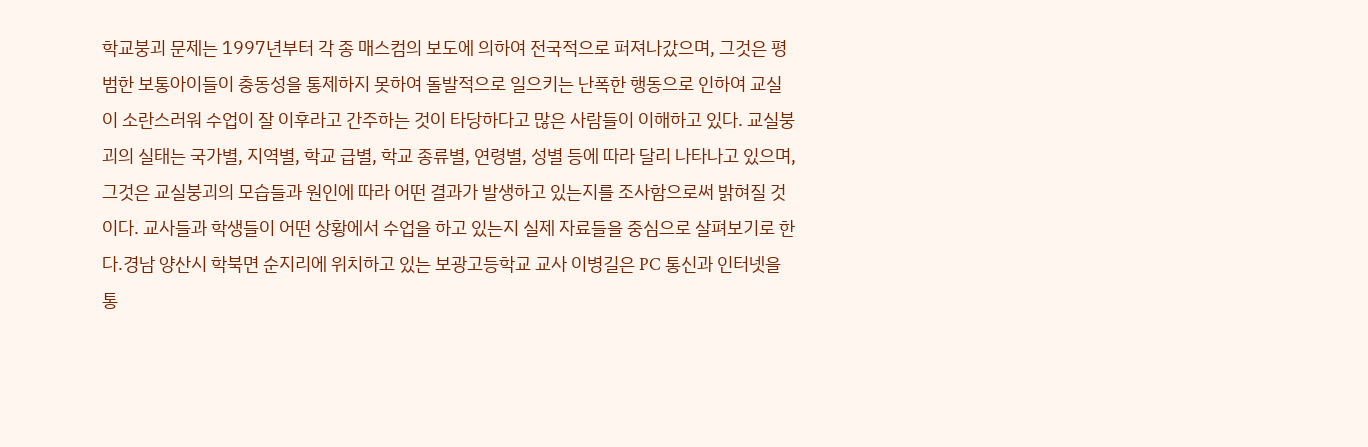학교붕괴 문제는 1997년부터 각 종 매스컴의 보도에 의하여 전국적으로 퍼져나갔으며, 그것은 평범한 보통아이들이 충동성을 통제하지 못하여 돌발적으로 일으키는 난폭한 행동으로 인하여 교실이 소란스러워 수업이 잘 이후라고 간주하는 것이 타당하다고 많은 사람들이 이해하고 있다. 교실붕괴의 실태는 국가별, 지역별, 학교 급별, 학교 종류별, 연령별, 성별 등에 따라 달리 나타나고 있으며, 그것은 교실붕괴의 모습들과 원인에 따라 어떤 결과가 발생하고 있는지를 조사함으로써 밝혀질 것이다. 교사들과 학생들이 어떤 상황에서 수업을 하고 있는지 실제 자료들을 중심으로 살펴보기로 한다.경남 양산시 학북면 순지리에 위치하고 있는 보광고등학교 교사 이병길은 PC 통신과 인터넷을 통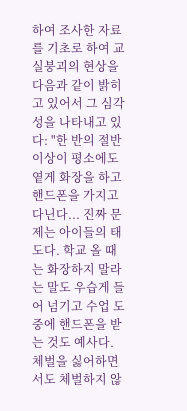하여 조사한 자료를 기초로 하여 교실붕괴의 현상을 다음과 같이 밝히고 있어서 그 심각성을 나타내고 있다: "한 반의 절반 이상이 평소에도 옅게 화장을 하고 핸드폰을 가지고 다닌다... 진짜 문제는 아이들의 태도다. 학교 올 때는 화장하지 말라는 말도 우습게 들어 넘기고 수업 도중에 핸드폰을 받는 것도 예사다. 체벌을 싫어하면서도 체벌하지 않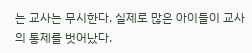는 교사는 무시한다. 실제로 많은 아이들이 교사의 통제를 벗어났다.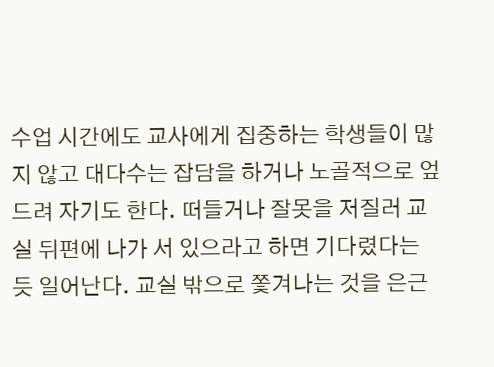수업 시간에도 교사에게 집중하는 학생들이 많지 않고 대다수는 잡담을 하거나 노골적으로 엎드려 자기도 한다. 떠들거나 잘못을 저질러 교실 뒤편에 나가 서 있으라고 하면 기다렸다는 듯 일어난다. 교실 밖으로 쫓겨나는 것을 은근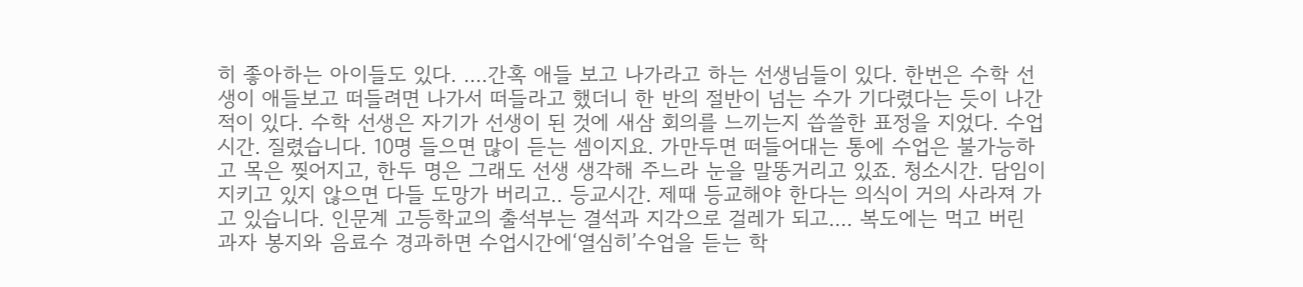히 좋아하는 아이들도 있다. ....간혹 애들 보고 나가라고 하는 선생님들이 있다. 한번은 수학 선생이 애들보고 떠들려면 나가서 떠들라고 했더니 한 반의 절반이 넘는 수가 기다렸다는 듯이 나간 적이 있다. 수학 선생은 자기가 선생이 된 것에 새삼 회의를 느끼는지 씁쓸한 표정을 지었다. 수업 시간. 질렸습니다. 10명 들으면 많이 듣는 셈이지요. 가만두면 떠들어대는 통에 수업은 불가능하고 목은 찢어지고, 한두 명은 그래도 선생 생각해 주느라 눈을 말똥거리고 있죠. 청소시간. 담임이 지키고 있지 않으면 다들 도망가 버리고.. 등교시간. 제때 등교해야 한다는 의식이 거의 사라져 가고 있습니다. 인문계 고등학교의 출석부는 결석과 지각으로 걸레가 되고.... 복도에는 먹고 버린 과자 봉지와 음료수 경과하면 수업시간에‘열심히’수업을 듣는 학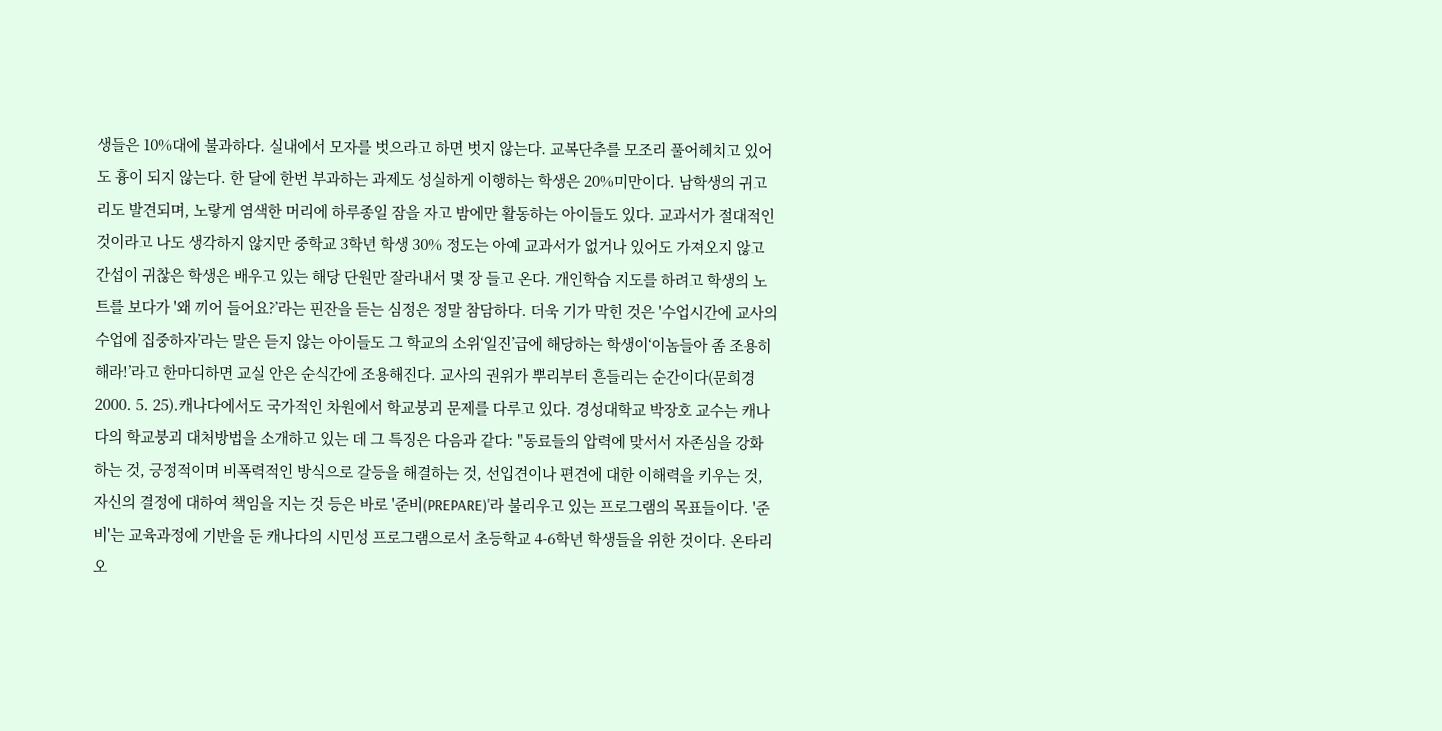생들은 10%대에 불과하다. 실내에서 모자를 벗으라고 하면 벗지 않는다. 교복단추를 모조리 풀어헤치고 있어도 흉이 되지 않는다. 한 달에 한번 부과하는 과제도 성실하게 이행하는 학생은 20%미만이다. 남학생의 귀고리도 발견되며, 노랗게 염색한 머리에 하루종일 잠을 자고 밤에만 활동하는 아이들도 있다. 교과서가 절대적인 것이라고 나도 생각하지 않지만 중학교 3학년 학생 30% 정도는 아예 교과서가 없거나 있어도 가져오지 않고 간섭이 귀찮은 학생은 배우고 있는 해당 단원만 잘라내서 몇 장 들고 온다. 개인학습 지도를 하려고 학생의 노트를 보다가 '왜 끼어 들어요?’라는 핀잔을 듣는 심정은 정말 참담하다. 더욱 기가 막힌 것은 '수업시간에 교사의 수업에 집중하자’라는 말은 듣지 않는 아이들도 그 학교의 소위‘일진’급에 해당하는 학생이‘이놈들아 좀 조용히 해라!’라고 한마디하면 교실 안은 순식간에 조용해진다. 교사의 권위가 뿌리부터 흔들리는 순간이다(문희경 2000. 5. 25).캐나다에서도 국가적인 차원에서 학교붕괴 문제를 다루고 있다. 경성대학교 박장호 교수는 캐나다의 학교붕괴 대처방법을 소개하고 있는 데 그 특징은 다음과 같다: "동료들의 압력에 맞서서 자존심을 강화하는 것, 긍정적이며 비폭력적인 방식으로 갈등을 해결하는 것, 선입견이나 편견에 대한 이해력을 키우는 것, 자신의 결정에 대하여 책임을 지는 것 등은 바로 '준비(PREPARE)'라 불리우고 있는 프로그램의 목표들이다. '준비'는 교육과정에 기반을 둔 캐나다의 시민성 프로그램으로서 초등학교 4-6학년 학생들을 위한 것이다. 온타리오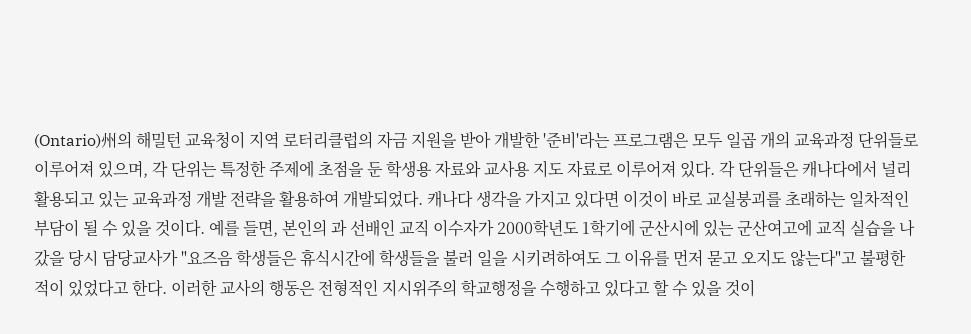(Ontario)州의 해밀턴 교육청이 지역 로터리클럽의 자금 지원을 받아 개발한 '준비'라는 프로그램은 모두 일곱 개의 교육과정 단위들로 이루어져 있으며, 각 단위는 특정한 주제에 초점을 둔 학생용 자료와 교사용 지도 자료로 이루어져 있다. 각 단위들은 캐나다에서 널리 활용되고 있는 교육과정 개발 전략을 활용하여 개발되었다. 캐나다 생각을 가지고 있다면 이것이 바로 교실붕괴를 초래하는 일차적인 부담이 될 수 있을 것이다. 예를 들면, 본인의 과 선배인 교직 이수자가 2000학년도 1학기에 군산시에 있는 군산여고에 교직 실습을 나갔을 당시 담당교사가 "요즈음 학생들은 휴식시간에 학생들을 불러 일을 시키려하여도 그 이유를 먼저 묻고 오지도 않는다"고 불평한 적이 있었다고 한다. 이러한 교사의 행동은 전형적인 지시위주의 학교행정을 수행하고 있다고 할 수 있을 것이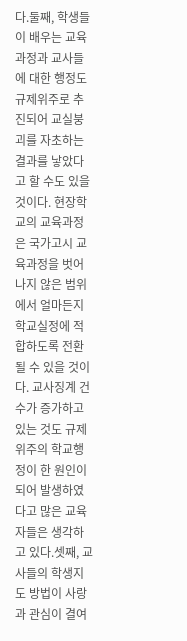다.둘째, 학생들이 배우는 교육과정과 교사들에 대한 행정도 규제위주로 추진되어 교실붕괴를 자초하는 결과를 낳았다고 할 수도 있을 것이다. 현장학교의 교육과정은 국가고시 교육과정을 벗어나지 않은 범위에서 얼마든지 학교실정에 적합하도록 전환될 수 있을 것이다. 교사징계 건수가 증가하고 있는 것도 규제위주의 학교행정이 한 원인이 되어 발생하였다고 많은 교육자들은 생각하고 있다.셋째, 교사들의 학생지도 방법이 사랑과 관심이 결여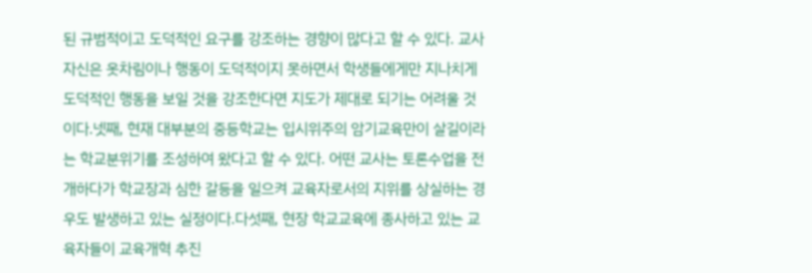된 규범적이고 도덕적인 요구를 강조하는 경향이 많다고 할 수 있다. 교사 자신은 옷차림이나 행동이 도덕적이지 못하면서 학생들에게만 지나치게 도덕적인 행동을 보일 것을 강조한다면 지도가 제대로 되기는 어려울 것이다.넷째, 현재 대부분의 중등학교는 입시위주의 암기교육만이 살길이라는 학교분위기를 조성하여 왔다고 할 수 있다. 어떤 교사는 토론수업을 전개하다가 학교장과 심한 갈등을 일으켜 교육자로서의 지위를 상실하는 경우도 발생하고 있는 실정이다.다섯째, 현장 학교교육에 종사하고 있는 교육자들이 교육개혁 추진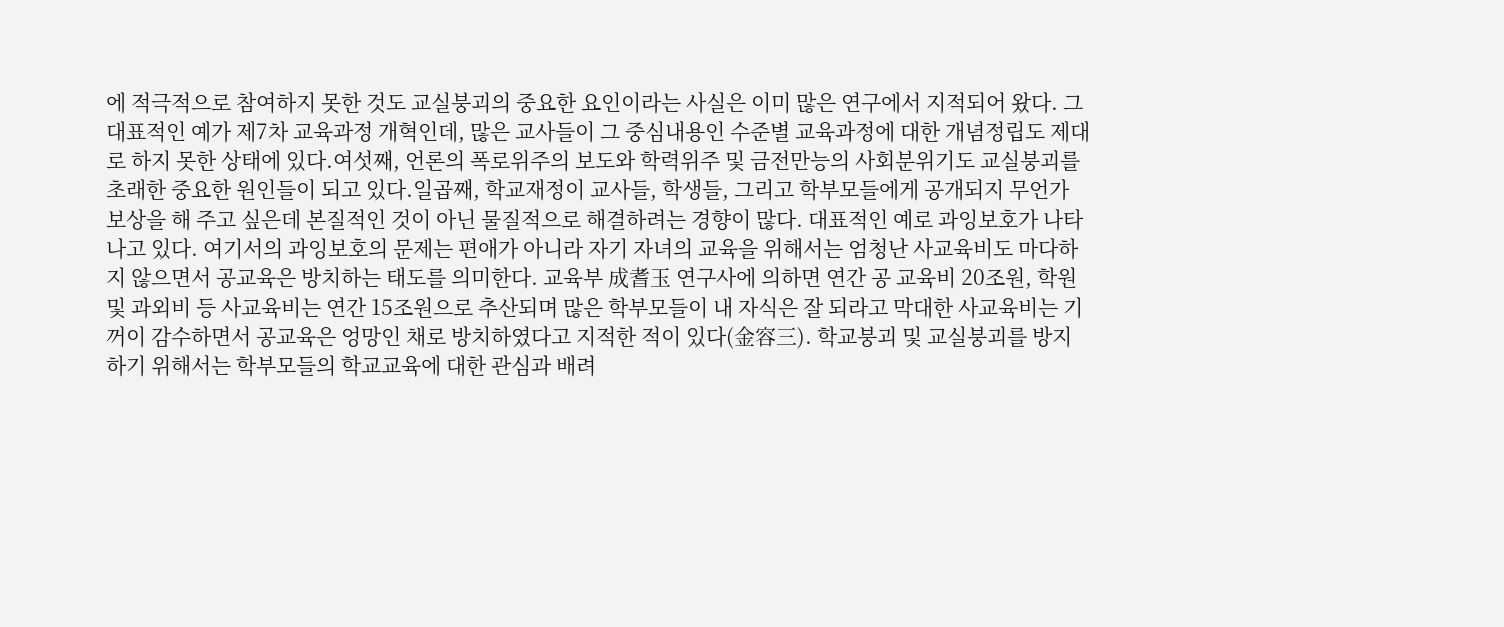에 적극적으로 참여하지 못한 것도 교실붕괴의 중요한 요인이라는 사실은 이미 많은 연구에서 지적되어 왔다. 그 대표적인 예가 제7차 교육과정 개혁인데, 많은 교사들이 그 중심내용인 수준별 교육과정에 대한 개념정립도 제대로 하지 못한 상태에 있다.여섯째, 언론의 폭로위주의 보도와 학력위주 및 금전만능의 사회분위기도 교실붕괴를 초래한 중요한 원인들이 되고 있다.일곱째, 학교재정이 교사들, 학생들, 그리고 학부모들에게 공개되지 무언가 보상을 해 주고 싶은데 본질적인 것이 아닌 물질적으로 해결하려는 경향이 많다. 대표적인 예로 과잉보호가 나타나고 있다. 여기서의 과잉보호의 문제는 편애가 아니라 자기 자녀의 교육을 위해서는 엄청난 사교육비도 마다하지 않으면서 공교육은 방치하는 태도를 의미한다. 교육부 成耆玉 연구사에 의하면 연간 공 교육비 20조원, 학원 및 과외비 등 사교육비는 연간 15조원으로 추산되며 많은 학부모들이 내 자식은 잘 되라고 막대한 사교육비는 기꺼이 감수하면서 공교육은 엉망인 채로 방치하였다고 지적한 적이 있다(金容三). 학교붕괴 및 교실붕괴를 방지하기 위해서는 학부모들의 학교교육에 대한 관심과 배려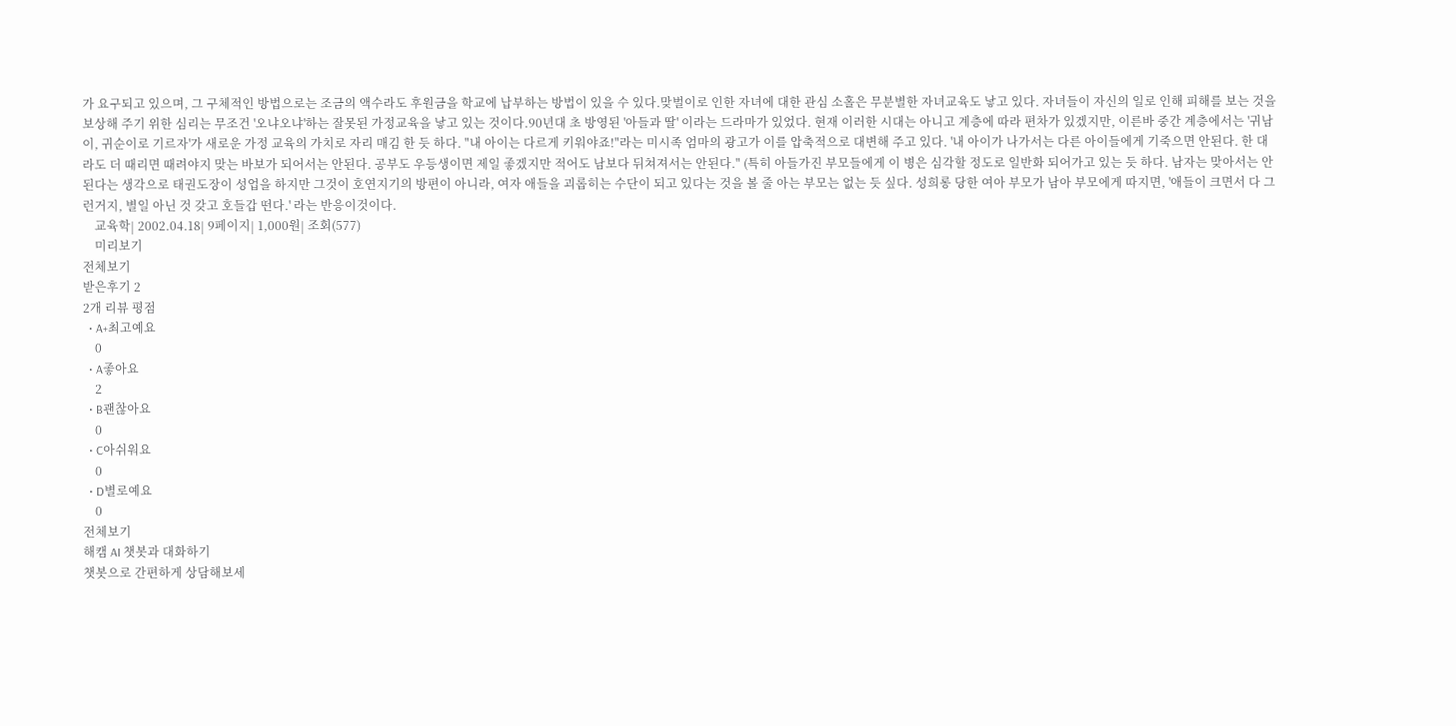가 요구되고 있으며, 그 구체적인 방법으로는 조금의 액수라도 후원금을 학교에 납부하는 방법이 있을 수 있다.맞벌이로 인한 자녀에 대한 관심 소홀은 무분별한 자녀교육도 낳고 있다. 자녀들이 자신의 일로 인해 피해를 보는 것을 보상해 주기 위한 심리는 무조건 '오냐오냐'하는 잘못된 가정교육을 낳고 있는 것이다.90년대 초 방영된 '아들과 딸' 이라는 드라마가 있었다. 현재 이러한 시대는 아니고 계층에 따라 편차가 있겠지만, 이른바 중간 계층에서는 '귀남이, 귀순이로 기르자'가 새로운 가정 교육의 가치로 자리 매김 한 듯 하다. "내 아이는 다르게 키워야죠!"라는 미시족 엄마의 광고가 이를 압축적으로 대변해 주고 있다. '내 아이가 나가서는 다른 아이들에게 기죽으면 안된다. 한 대라도 더 때리면 때려야지 맞는 바보가 되어서는 안된다. 공부도 우등생이면 제일 좋겠지만 적어도 남보다 뒤쳐져서는 안된다." (특히 아들가진 부모들에게 이 병은 심각할 정도로 일반화 되어가고 있는 듯 하다. 남자는 맞아서는 안된다는 생각으로 태권도장이 성업을 하지만 그것이 호연지기의 방편이 아니라, 여자 애들을 괴롭히는 수단이 되고 있다는 것을 볼 줄 아는 부모는 없는 듯 싶다. 성희롱 당한 여아 부모가 남아 부모에게 따지면, '애들이 크면서 다 그런거지, 별일 아닌 것 갖고 호들갑 떤다.' 라는 반응이것이다.
    교육학| 2002.04.18| 9페이지| 1,000원| 조회(577)
    미리보기
전체보기
받은후기 2
2개 리뷰 평점
  • A+최고예요
    0
  • A좋아요
    2
  • B괜찮아요
    0
  • C아쉬워요
    0
  • D별로예요
    0
전체보기
해캠 AI 챗봇과 대화하기
챗봇으로 간편하게 상담해보세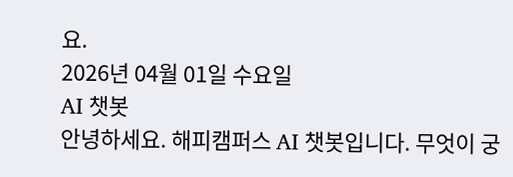요.
2026년 04월 01일 수요일
AI 챗봇
안녕하세요. 해피캠퍼스 AI 챗봇입니다. 무엇이 궁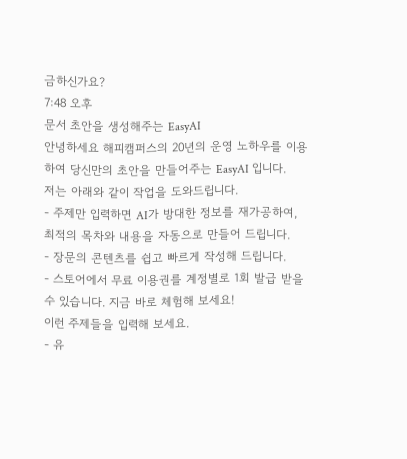금하신가요?
7:48 오후
문서 초안을 생성해주는 EasyAI
안녕하세요 해피캠퍼스의 20년의 운영 노하우를 이용하여 당신만의 초안을 만들어주는 EasyAI 입니다.
저는 아래와 같이 작업을 도와드립니다.
- 주제만 입력하면 AI가 방대한 정보를 재가공하여, 최적의 목차와 내용을 자동으로 만들어 드립니다.
- 장문의 콘텐츠를 쉽고 빠르게 작성해 드립니다.
- 스토어에서 무료 이용권를 계정별로 1회 발급 받을 수 있습니다. 지금 바로 체험해 보세요!
이런 주제들을 입력해 보세요.
- 유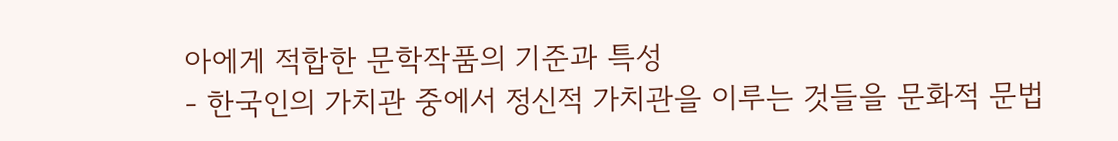아에게 적합한 문학작품의 기준과 특성
- 한국인의 가치관 중에서 정신적 가치관을 이루는 것들을 문화적 문법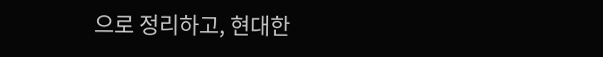으로 정리하고, 현대한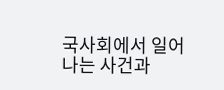국사회에서 일어나는 사건과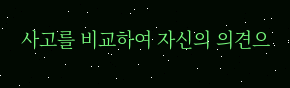사고를 비교하여 자신의 의견으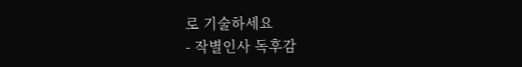로 기술하세요
- 작별인사 독후감